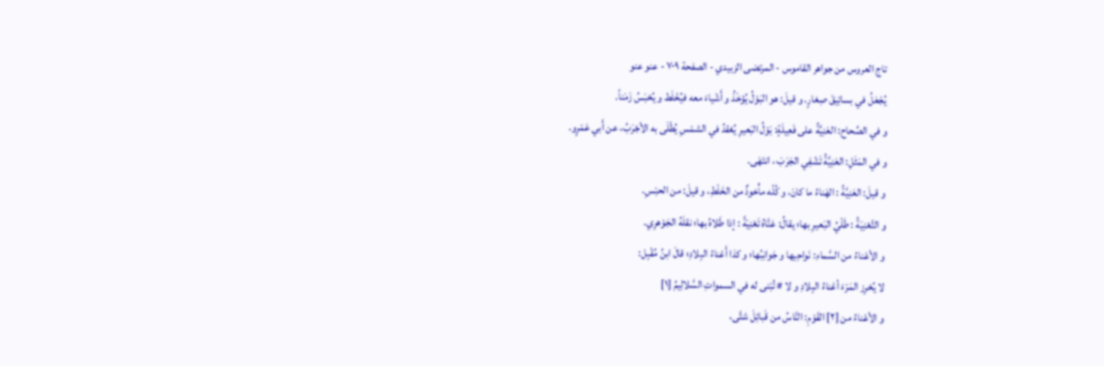تاج العروس من جواهر القاموس - المرتضى الزبيدي - الصفحة ٧٠٩ - عنو عنو
يُجْعَلُ في بساتِيقَ صِغارٍ. و قيلَ: هو البَوْلُ يُؤخَذُ و أَشْياءَ معه فيُخْلَط و يُحْبَسُ زَمَناً.
و في الصِّحاح: العَنِيَّةُ على فَعِيلَةٍ: بَوْلُ البَعيرِ يُعْقدُ في الشمْسِ يُطْلَى به الأجْرَبُ، عن أَبي عَمْرٍو.
و في المَثَلِ: العَنِيَّةُ تَشْفِي الجَرَبَ ، انتَهَى.
و قيلَ: العَنِيَّةُ : الهَناءُ ما كانَ، و كُلّه مأْخوذٌ من الخَلْطِ، و قيلَ: من الحبْسِ.
و التَّعْنِيَةُ : طَلْيُ البَعيرِ بها؛ يقالُ: عَنَّاهُ تَعْنِيَةً : إذا طَلاهُ بها؛ نقلَهُ الجَوْهرِي.
و الأعْناءُ من السَّماءِ: نَواحِيها و جَوانِبُها؛ و كذا أَعْناءُ البِلادِ؛ قالَ ابنُ مُقْبِل:
لا يُحْرِز المَرْءَ أعْناءُ البِلادِ و لا # تُبْنى له في السمواتِ السَّلالِيمُ [١]
و الأعْناءُ من [٢] القَوْمِ: النَّاسُ من قَبائِلَ شتَّى،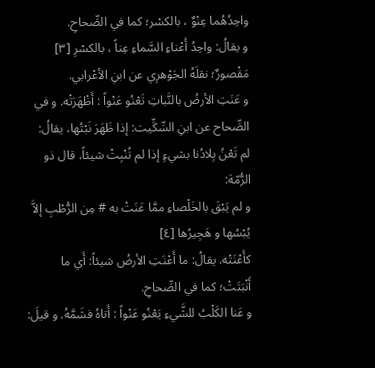واحِدُهُما عِنْوٌ ، بالكسْر؛ كما في الصِّحاحِ.
و يقالُ: واحِدُ أَعْناءِ السَّماءِ عِناً ، بالكسْرِ [٣] مَقْصورٌ؛ نقلَهُ الجَوْهرِي عن ابنِ الأعْرابي.
و عَنَتِ الأرضُ بالنَّباتِ تَعْنُو عَنْواً : أَظْهَرَتْه. و في الصِّحاح عن ابنِ السِّكِّيت: إذا ظَهَرَ نَبْتُها، يقالُ:
لم تَعْنُ بِلادُنا بشيءٍ إذا لم تُنْبِتْ شيئاً، قال ذو الرُّمّة:
و لم يَبْقَ بالخَلْصاءِ ممَّا عَنَتْ به # مِن الرُّطْبِ إلاَّ يُبْسُها و هَجِيرُها [٤]
كأَعْنَتْه. يقالُ: ما أَعْنَتِ الأرضُ شيئاً: أَي ما أَنْبَتَتْ؛ كما في الصِّحاحِ.
و عَنا الكَلْبُ للشَّيءِ يَعْنُو عَنْواً : أَتاهُ فشَمَّهُ. و قيلَ: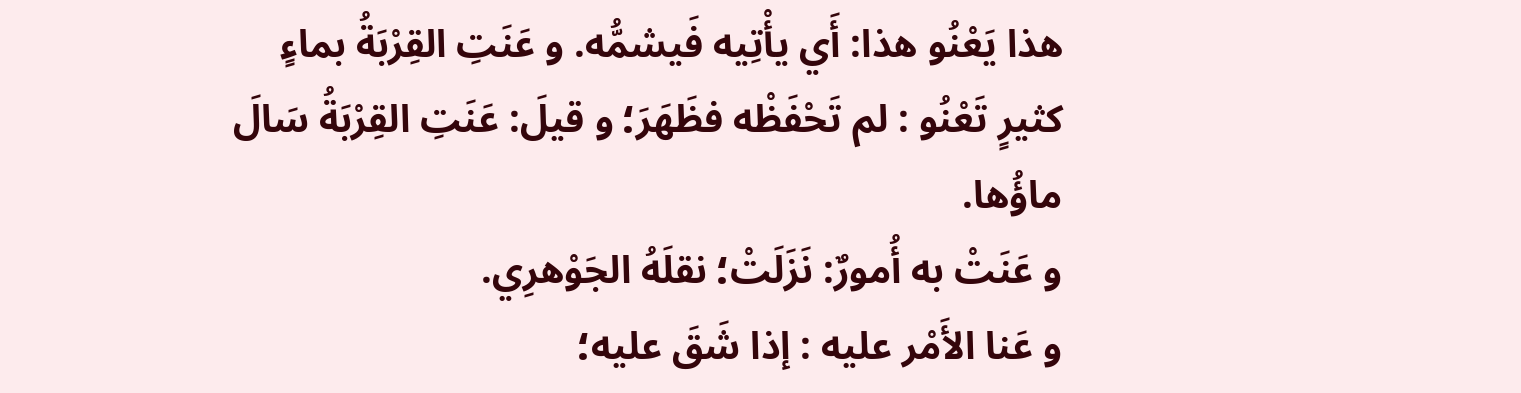هذا يَعْنُو هذا: أَي يأْتِيه فَيشمُّه. و عَنَتِ القِرْبَةُ بماءٍ كثيرٍ تَعْنُو : لم تَحْفَظْه فظَهَرَ؛ و قيلَ: عَنَتِ القِرْبَةُ سَالَ ماؤُها.
و عَنَتْ به أُمورٌ: نَزَلَتْ؛ نقلَهُ الجَوْهرِي.
و عَنا الأَمْر عليه : إذا شَقَ عليه؛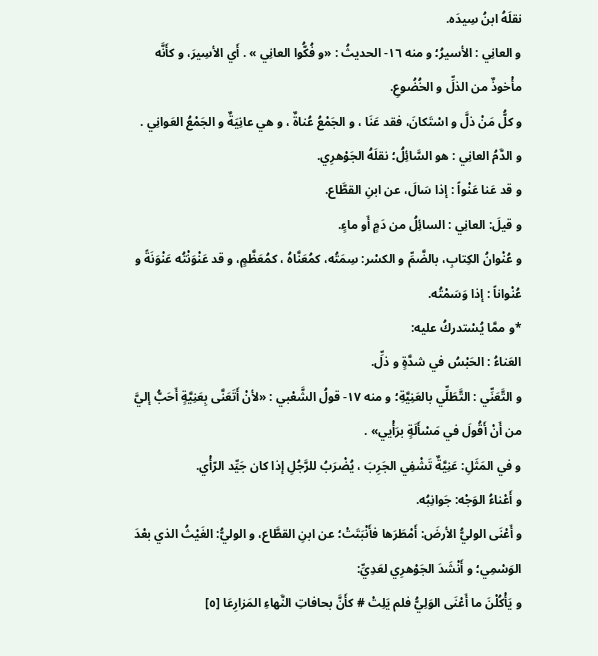نقلَهُ ابنُ سِيدَه.
و العانِي : الأسيرُ؛ و منه ١٦- الحديثُ : «و فُكُّوا العانِي » . أَي الأسِيرَ، و كأَنَّه مأْخوذٌ من الذلِّ و الخُضُوعِ.
و كلُّ مَنْ ذلَّ و اسْتَكانَ، فقد عَنَا ، و الجَمْعُ عُناةٌ ، و هي عانِيَةٌ و الجَمْعُ العَوانِي .
و الدَّمُ العانِي : هو السَّائِلُ؛ نقلَهُ الجَوْهرِي.
و قد عَنا عَنْواً : إذا سَالَ، عن ابنِ القطَّاع.
و قيلَ: العانِي : السائِلُ من دَمٍ أَو ماءٍ.
و عُنْوانُ الكِتابِ، بالضَّمِّ و الكسْر: سِمَتُه، كمُعَنَّاهُ ، كمُعَظَّمٍ، و قد عَنْوَنْتُه عَنْوَنَةً و عُنْواناً : إذا وَسَمْتُه.
*و ممَّا يُسْتدركُ عليه:
العَناءُ : الحَبْسُ في شدَّةٍ و ذلِّ.
و التَّعَنِّي : التَّطَلِّي بالعَنِيَّةِ؛ و منه ١٧- قولُ الشَّعْبي : «لأنْ أَتَعَنَّى بِعَنِيَّةٍ أَحَبُّ إليَّ من أَنْ أَقُولَ في مَسْأَلَةٍ برَأْيي» .
و في المَثَلِ: عَنِيَّةٌ تَشْفِي الجَرِبَ ، يُضْرَبُ للرَّجُلِ إذا كان جَيِّد الرّأْي.
و أَعْناءُ الوَجْه: جَوانِبُه.
و أَعْنَى الوليُّ الأرضَ: أَمْطَرَها فأَنْبَتَتْ؛ عن ابنِ القطَّاع، و الوليُّ: الغَيْثُ الذي بعْدَ الوَسْمِي؛ و أَنْشَدَ الجَوْهرِي لعَدِيِّ:
و يَأْكُلْنَ ما أَعْنَى الوَلِيُّ فلم يَلِتْ # كأَنَّ بحافاتِ النَّهاءِ المَزارِعَا [٥]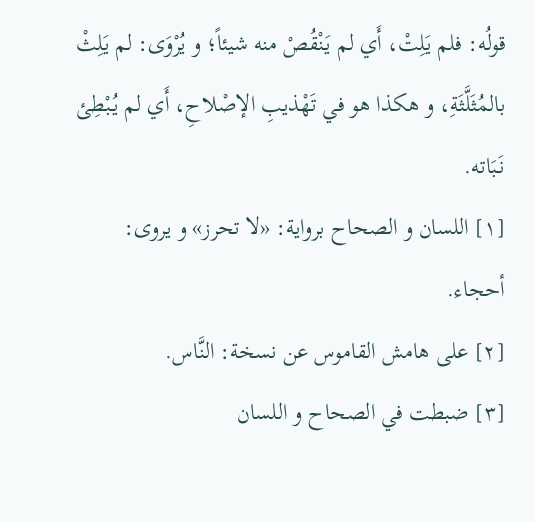قولُه: فلم يَلِتْ، أَي لم يَنْقُصْ منه شيئاً؛ و يُرْوَى: لم يَلِثْ بالمُثَلَّثَةِ، و هكذا هو في تَهْذيبِ الإصْلاحِ، أَي لم يُبْطِئ نَبَاته.
[١] اللسان و الصحاح برواية: «لا تحرز» و يروى: أحجاء.
[٢] على هامش القاموس عن نسخة: النَّاس.
[٣] ضبطت في الصحاح و اللسان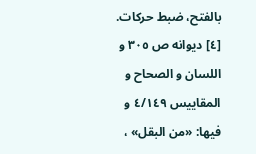بالفتح، ضبط حركات.
[٤] ديوانه ص ٣٠٥ و اللسان و الصحاح و المقاييس ٤/١٤٩ و فيها: «من البقل» ،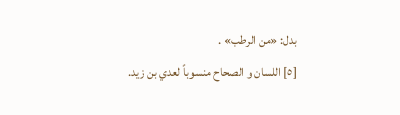بدل: «من الرطب» .
[٥] اللسان و الصحاح منسوباً لعدي بن زيد.